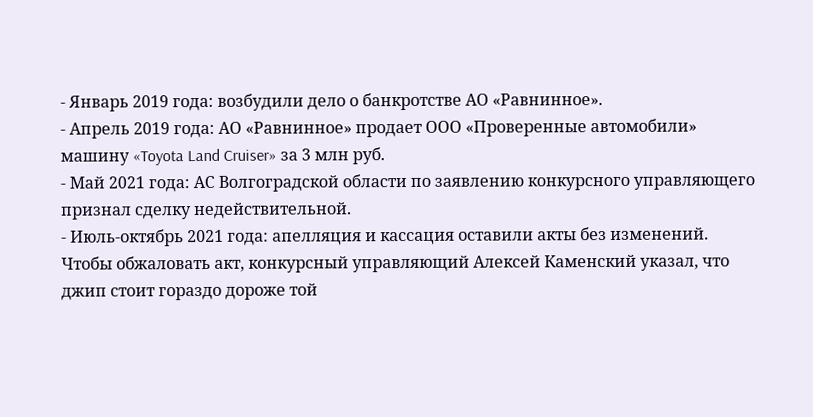- Январь 2019 года: возбудили дело о банкротстве АО «Равнинное».
- Апрель 2019 года: АО «Равнинное» продает ООО «Проверенные автомобили» машину «Toyota Land Cruiser» за 3 млн руб.
- Май 2021 года: АС Волгоградской области по заявлению конкурсного управляющего признал сделку недействительной.
- Июль-октябрь 2021 года: апелляция и кассация оставили акты без изменений.
Чтобы обжаловать акт, конкурсный управляющий Алексей Каменский указал, что джип стоит гораздо дороже той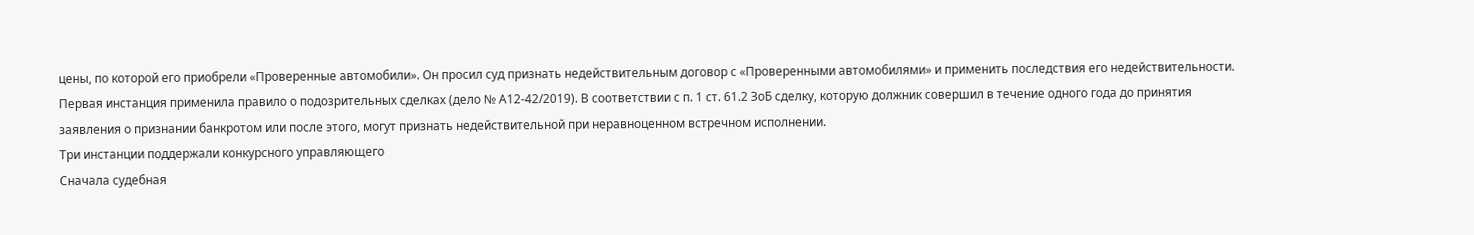цены, по которой его приобрели «Проверенные автомобили». Он просил суд признать недействительным договор с «Проверенными автомобилями» и применить последствия его недействительности. Первая инстанция применила правило о подозрительных сделках (дело № А12-42/2019). В соответствии с п. 1 ст. 61.2 ЗоБ сделку, которую должник совершил в течение одного года до принятия заявления о признании банкротом или после этого, могут признать недействительной при неравноценном встречном исполнении.
Три инстанции поддержали конкурсного управляющего
Сначала судебная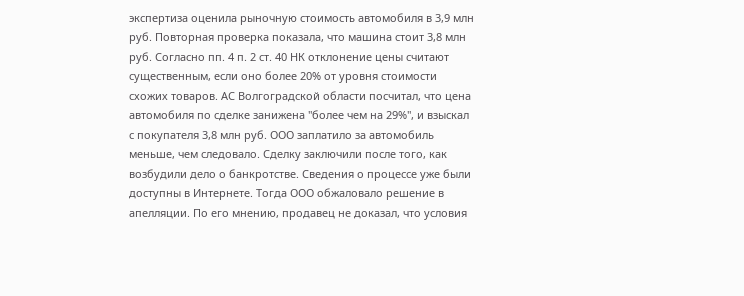экспертиза оценила рыночную стоимость автомобиля в 3,9 млн руб. Повторная проверка показала, что машина стоит 3,8 млн руб. Согласно пп. 4 п. 2 ст. 40 НК отклонение цены считают существенным, если оно более 20% от уровня стоимости схожих товаров. АС Волгоградской области посчитал, что цена автомобиля по сделке занижена "более чем на 29%", и взыскал с покупателя 3,8 млн руб. ООО заплатило за автомобиль меньше, чем следовало. Сделку заключили после того, как возбудили дело о банкротстве. Сведения о процессе уже были доступны в Интернете. Тогда ООО обжаловало решение в апелляции. По его мнению, продавец не доказал, что условия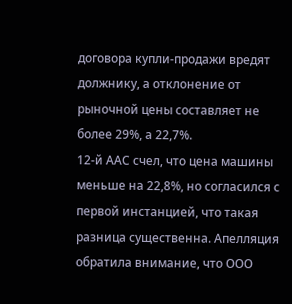договора купли-продажи вредят должнику, а отклонение от рыночной цены составляет не более 29%, а 22,7%.
12-й ААС счел, что цена машины меньше на 22,8%, но согласился с первой инстанцией, что такая разница существенна. Апелляция обратила внимание, что ООО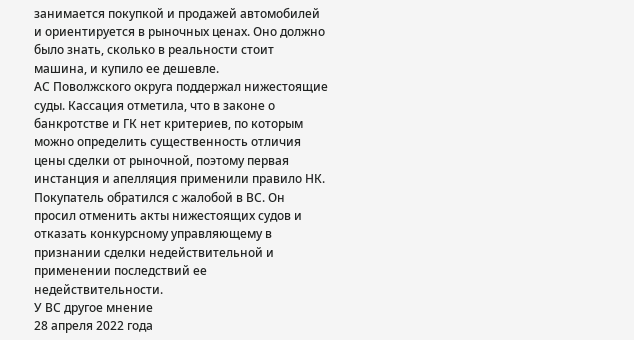занимается покупкой и продажей автомобилей и ориентируется в рыночных ценах. Оно должно было знать, сколько в реальности стоит машина, и купило ее дешевле.
АС Поволжского округа поддержал нижестоящие суды. Кассация отметила, что в законе о банкротстве и ГК нет критериев, по которым можно определить существенность отличия цены сделки от рыночной, поэтому первая инстанция и апелляция применили правило НК.
Покупатель обратился с жалобой в ВС. Он просил отменить акты нижестоящих судов и отказать конкурсному управляющему в признании сделки недействительной и применении последствий ее недействительности.
У ВС другое мнение
28 апреля 2022 года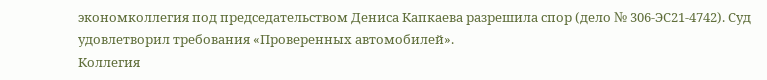экономколлегия под председательством Дениса Капкаева разрешила спор (дело № 306-ЭС21-4742). Суд удовлетворил требования «Проверенных автомобилей».
Коллегия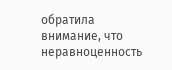обратила внимание, что неравноценность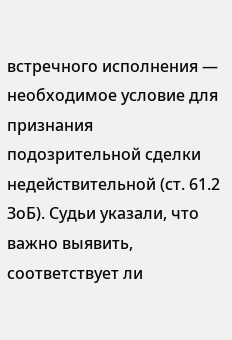встречного исполнения — необходимое условие для признания подозрительной сделки недействительной (ст. 61.2 ЗоБ). Судьи указали, что важно выявить, соответствует ли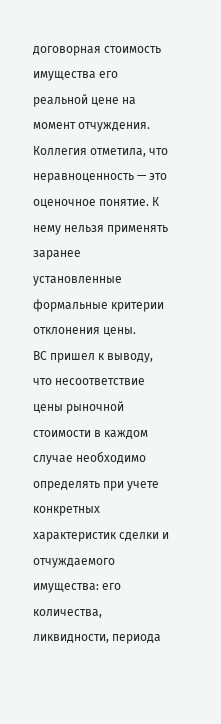договорная стоимость имущества его реальной цене на момент отчуждения. Коллегия отметила, что неравноценность — это оценочное понятие. К нему нельзя применять заранее установленные формальные критерии отклонения цены.
ВС пришел к выводу, что несоответствие цены рыночной стоимости в каждом случае необходимо определять при учете конкретных характеристик сделки и отчуждаемого имущества: его количества, ликвидности, периода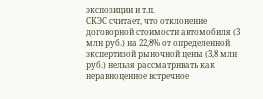экспозиции и т.п.
СКЭС считает, что отклонение договорной стоимости автомобиля (3 млн руб.) на 22,8% от определенной экспертизой рыночной цены (3,8 млн руб.) нельзя рассматривать как неравноценное встречное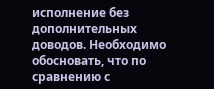исполнение без дополнительных доводов. Необходимо обосновать, что по сравнению с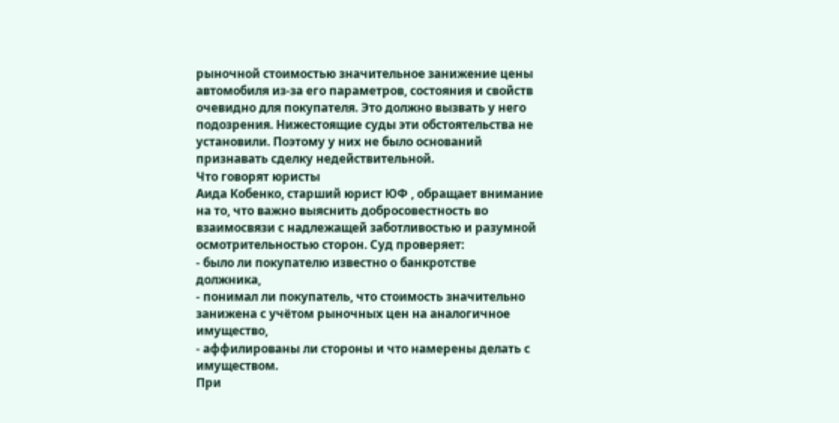рыночной стоимостью значительное занижение цены автомобиля из-за его параметров, состояния и свойств очевидно для покупателя. Это должно вызвать у него подозрения. Нижестоящие суды эти обстоятельства не установили. Поэтому у них не было оснований признавать сделку недействительной.
Что говорят юристы
Аида Кобенко, старший юрист ЮФ , обращает внимание на то, что важно выяснить добросовестность во взаимосвязи с надлежащей заботливостью и разумной осмотрительностью сторон. Суд проверяет:
- было ли покупателю известно о банкротстве должника,
- понимал ли покупатель, что стоимость значительно занижена с учётом рыночных цен на аналогичное имущество,
- аффилированы ли стороны и что намерены делать с имуществом.
При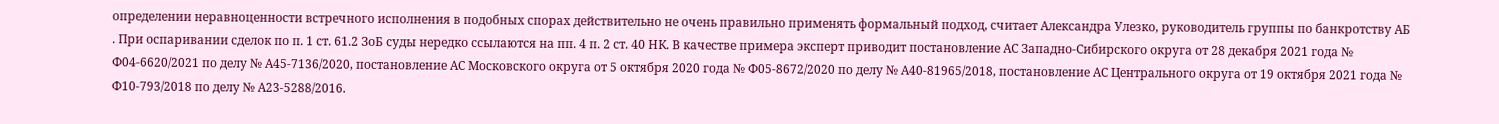определении неравноценности встречного исполнения в подобных спорах действительно не очень правильно применять формальный подход, считает Александра Улезко, руководитель группы по банкротству АБ . При оспаривании сделок по п. 1 ст. 61.2 ЗоБ суды нередко ссылаются на пп. 4 п. 2 ст. 40 НК. В качестве примера эксперт приводит постановление АС Западно-Сибирского округа от 28 декабря 2021 года № Ф04-6620/2021 по делу № А45-7136/2020, постановление АС Московского округа от 5 октября 2020 года № Ф05-8672/2020 по делу № А40-81965/2018, постановление АС Центрального округа от 19 октября 2021 года № Ф10-793/2018 по делу № А23-5288/2016.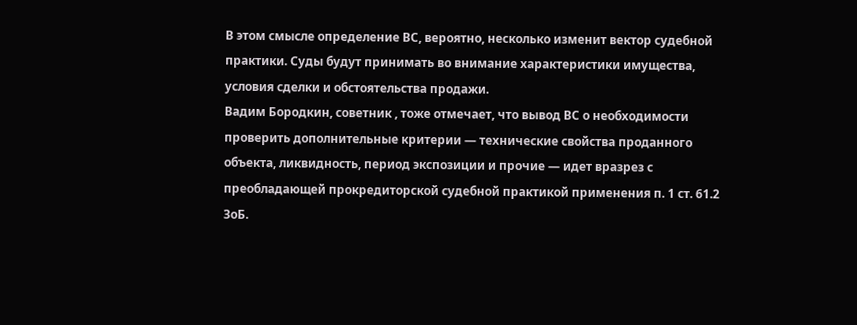В этом смысле определение ВС, вероятно, несколько изменит вектор судебной практики. Суды будут принимать во внимание характеристики имущества, условия сделки и обстоятельства продажи.
Вадим Бородкин, советник , тоже отмечает, что вывод ВС о необходимости проверить дополнительные критерии — технические свойства проданного объекта, ликвидность, период экспозиции и прочие — идет вразрез с преобладающей прокредиторской судебной практикой применения п. 1 ст. 61.2 ЗоБ.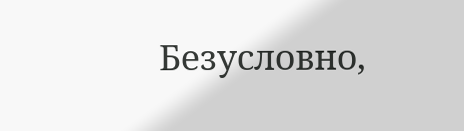Безусловно,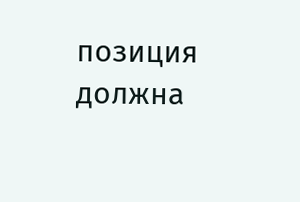позиция должна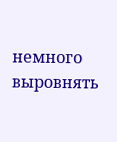немного выровнять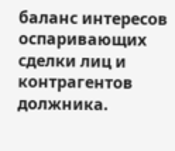баланс интересов оспаривающих сделки лиц и контрагентов должника.